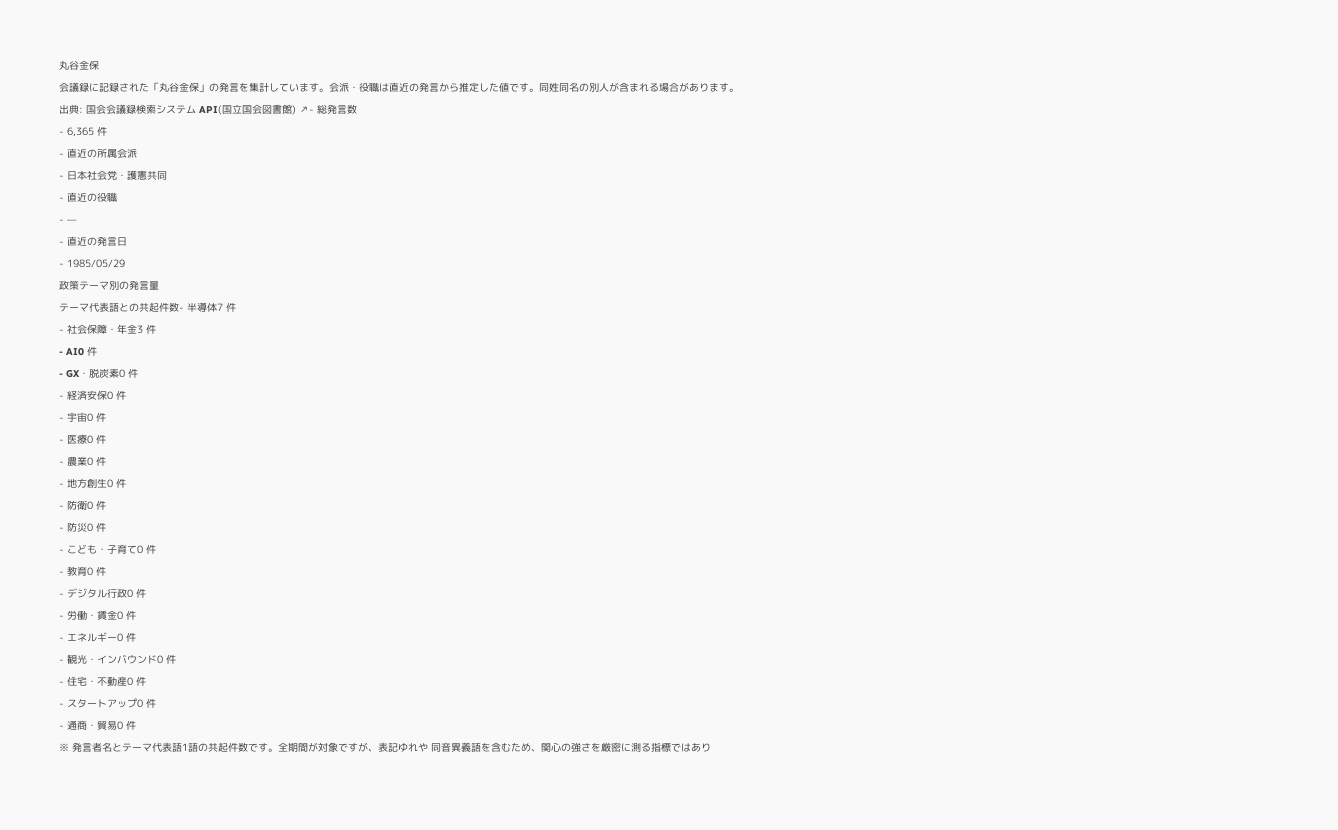丸谷金保
会議録に記録された「丸谷金保」の発言を集計しています。会派・役職は直近の発言から推定した値です。同姓同名の別人が含まれる場合があります。
出典: 国会会議録検索システム API(国立国会図書館) ↗- 総発言数
- 6,365 件
- 直近の所属会派
- 日本社会党・護憲共同
- 直近の役職
- —
- 直近の発言日
- 1985/05/29
政策テーマ別の発言量
テーマ代表語との共起件数- 半導体7 件
- 社会保障・年金3 件
- AI0 件
- GX・脱炭素0 件
- 経済安保0 件
- 宇宙0 件
- 医療0 件
- 農業0 件
- 地方創生0 件
- 防衛0 件
- 防災0 件
- こども・子育て0 件
- 教育0 件
- デジタル行政0 件
- 労働・賃金0 件
- エネルギー0 件
- 観光・インバウンド0 件
- 住宅・不動産0 件
- スタートアップ0 件
- 通商・貿易0 件
※ 発言者名とテーマ代表語1語の共起件数です。全期間が対象ですが、表記ゆれや 同音異義語を含むため、関心の強さを厳密に測る指標ではあり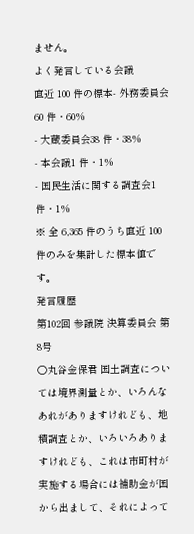ません。
よく発言している会議
直近 100 件の標本- 外務委員会60 件・60%
- 大蔵委員会38 件・38%
- 本会議1 件・1%
- 国民生活に関する調査会1 件・1%
※ 全 6,365 件のうち直近 100 件のみを集計した標本値です。
発言履歴
第102回 参議院 決算委員会 第8号
○丸谷金保君 国土調査については境界測量とか、いろんなあれがありますけれども、地積調査とか、いろいろありますけれども、これは市町村が実施する場合には補助金が国から出まして、それによって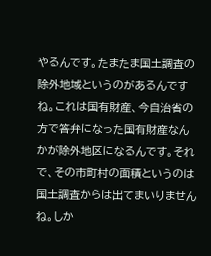やるんです。たまたま国土調査の除外地域というのがあるんですね。これは国有財産、今自治省の方で答弁になった国有財産なんかが除外地区になるんです。それで、その市町村の面積というのは国土調査からは出てまいりませんね。しか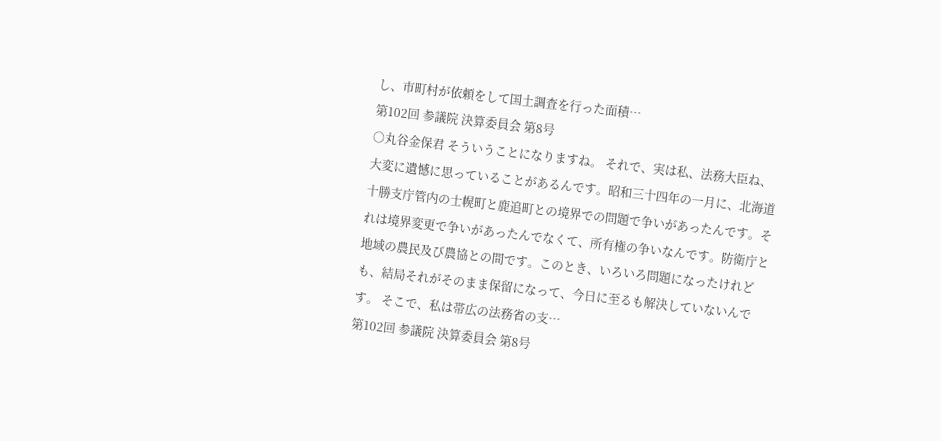し、市町村が依頼をして国土調査を行った面積…
第102回 参議院 決算委員会 第8号
○丸谷金保君 そういうことになりますね。 それで、実は私、法務大臣ね、大変に遺憾に思っていることがあるんです。昭和三十四年の一月に、北海道十勝支庁管内の士幌町と鹿追町との境界での問題で争いがあったんです。それは境界変更で争いがあったんでなくて、所有権の争いなんです。防衛庁と地域の農民及び農協との間です。このとき、いろいろ問題になったけれども、結局それがそのまま保留になって、今日に至るも解決していないんです。 そこで、私は帯広の法務省の支…
第102回 参議院 決算委員会 第8号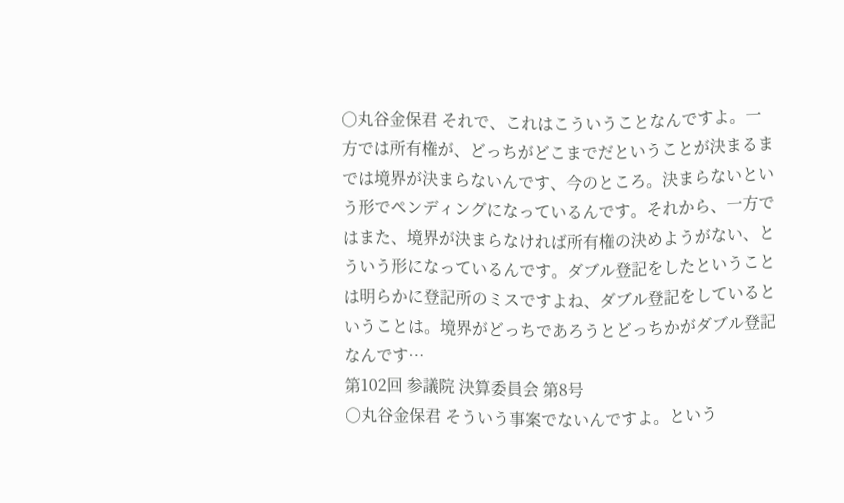○丸谷金保君 それで、これはこういうことなんですよ。一方では所有権が、どっちがどこまでだということが決まるまでは境界が決まらないんです、今のところ。決まらないという形でペンディングになっているんです。それから、一方ではまた、境界が決まらなければ所有権の決めようがない、とういう形になっているんです。ダブル登記をしたということは明らかに登記所のミスですよね、ダブル登記をしているということは。境界がどっちであろうとどっちかがダブル登記なんです…
第102回 参議院 決算委員会 第8号
○丸谷金保君 そういう事案でないんですよ。という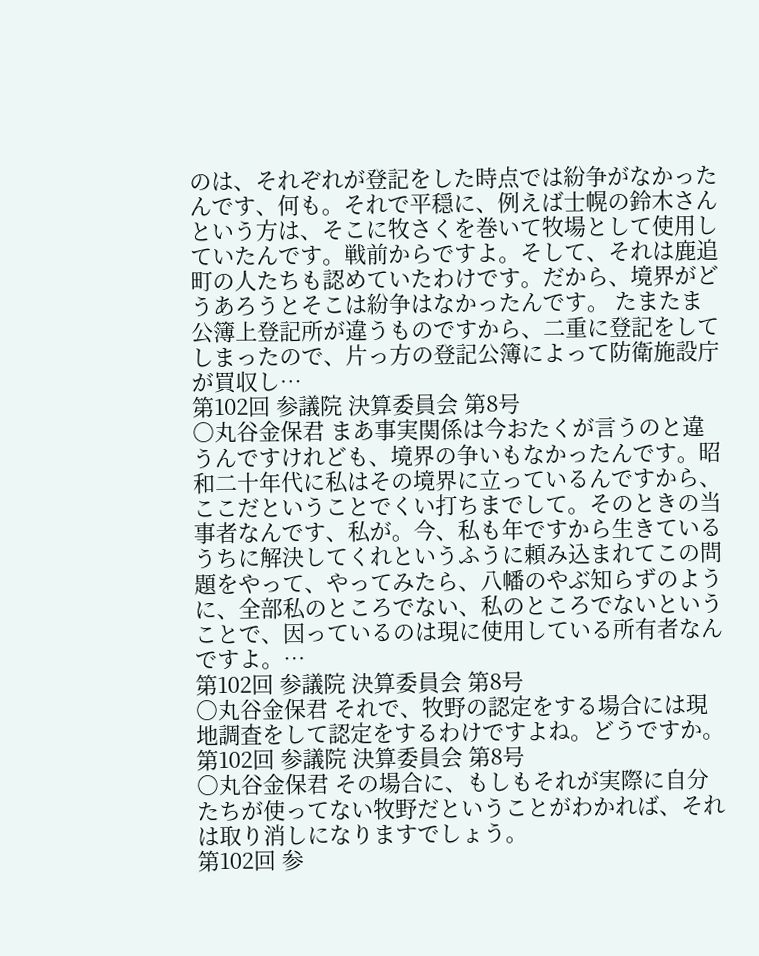のは、それぞれが登記をした時点では紛争がなかったんです、何も。それで平穏に、例えば士幌の鈴木さんという方は、そこに牧さくを巻いて牧場として使用していたんです。戦前からですよ。そして、それは鹿追町の人たちも認めていたわけです。だから、境界がどうあろうとそこは紛争はなかったんです。 たまたま公簿上登記所が違うものですから、二重に登記をしてしまったので、片っ方の登記公簿によって防衛施設庁が買収し…
第102回 参議院 決算委員会 第8号
○丸谷金保君 まあ事実関係は今おたくが言うのと違うんですけれども、境界の争いもなかったんです。昭和二十年代に私はその境界に立っているんですから、ここだということでくい打ちまでして。そのときの当事者なんです、私が。今、私も年ですから生きているうちに解決してくれというふうに頼み込まれてこの問題をやって、やってみたら、八幡のやぶ知らずのように、全部私のところでない、私のところでないということで、因っているのは現に使用している所有者なんですよ。…
第102回 参議院 決算委員会 第8号
○丸谷金保君 それで、牧野の認定をする場合には現地調査をして認定をするわけですよね。どうですか。
第102回 参議院 決算委員会 第8号
○丸谷金保君 その場合に、もしもそれが実際に自分たちが使ってない牧野だということがわかれば、それは取り消しになりますでしょう。
第102回 参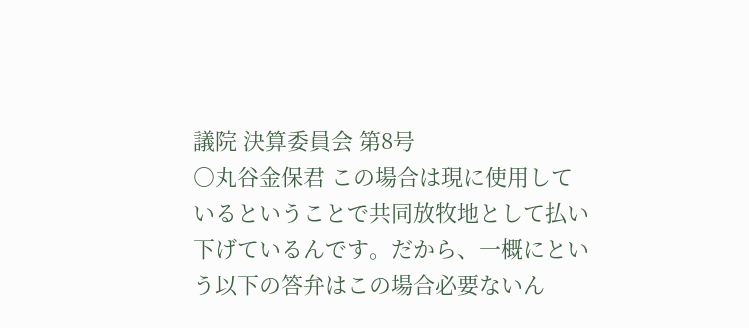議院 決算委員会 第8号
○丸谷金保君 この場合は現に使用しているということで共同放牧地として払い下げているんです。だから、一概にという以下の答弁はこの場合必要ないん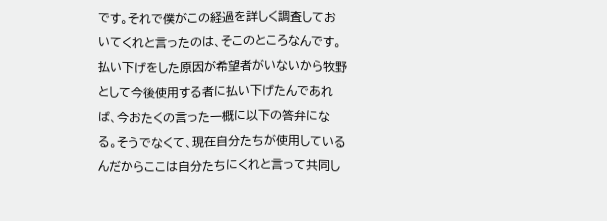です。それで僕がこの経過を詳しく調査しておいてくれと言ったのは、そこのところなんです。払い下げをした原因が希望者がいないから牧野として今後使用する者に払い下げたんであれば、今おたくの言った一概に以下の答弁になる。そうでなくて、現在自分たちが使用しているんだからここは自分たちにくれと言って共同し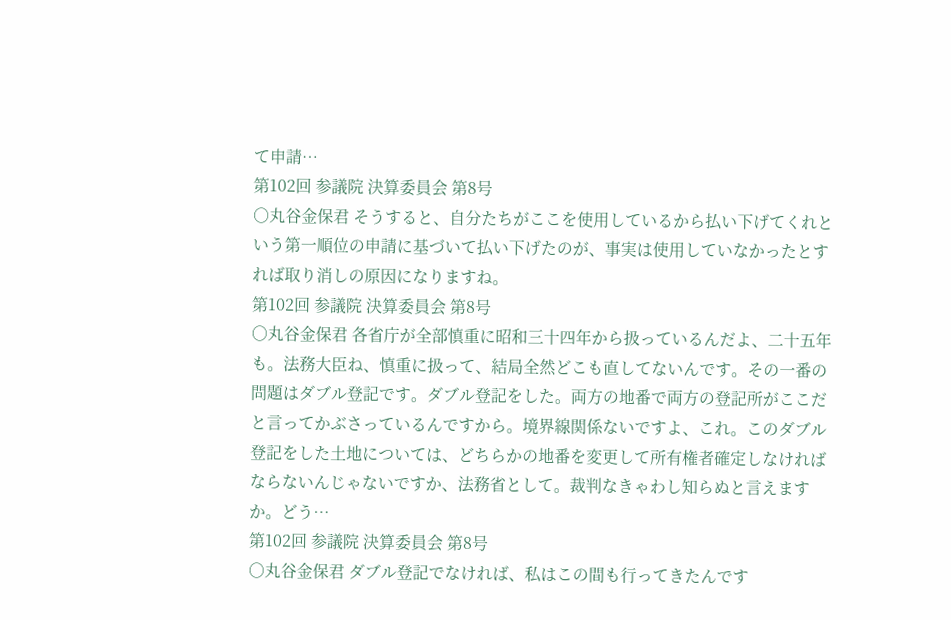て申請…
第102回 参議院 決算委員会 第8号
○丸谷金保君 そうすると、自分たちがここを使用しているから払い下げてくれという第一順位の申請に基づいて払い下げたのが、事実は使用していなかったとすれば取り消しの原因になりますね。
第102回 参議院 決算委員会 第8号
○丸谷金保君 各省庁が全部慎重に昭和三十四年から扱っているんだよ、二十五年も。法務大臣ね、慎重に扱って、結局全然どこも直してないんです。その一番の問題はダブル登記です。ダブル登記をした。両方の地番で両方の登記所がここだと言ってかぶさっているんですから。境界線関係ないですよ、これ。このダブル登記をした土地については、どちらかの地番を変更して所有権者確定しなければならないんじゃないですか、法務省として。裁判なきゃわし知らぬと言えますか。どう…
第102回 参議院 決算委員会 第8号
○丸谷金保君 ダブル登記でなければ、私はこの間も行ってきたんです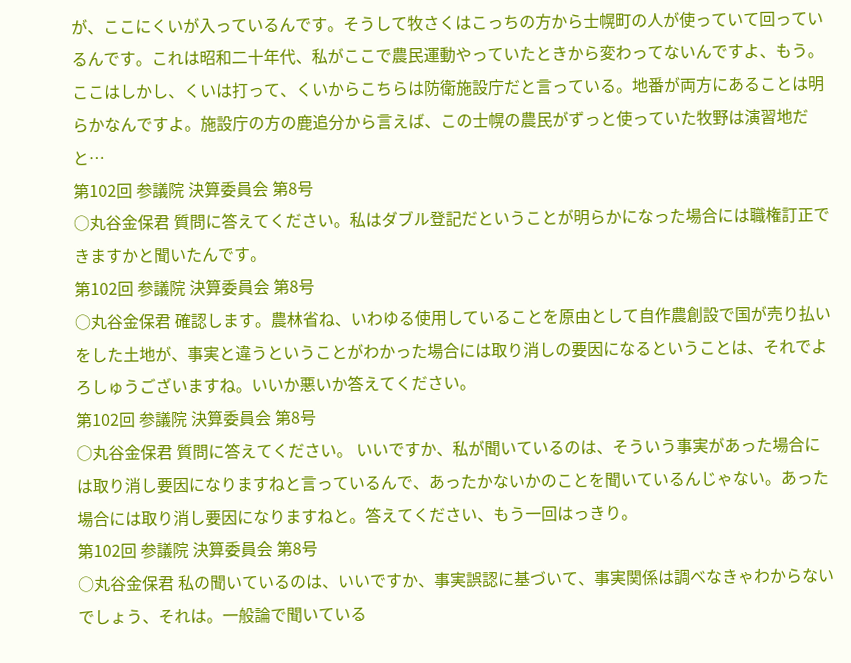が、ここにくいが入っているんです。そうして牧さくはこっちの方から士幌町の人が使っていて回っているんです。これは昭和二十年代、私がここで農民運動やっていたときから変わってないんですよ、もう。ここはしかし、くいは打って、くいからこちらは防衛施設庁だと言っている。地番が両方にあることは明らかなんですよ。施設庁の方の鹿追分から言えば、この士幌の農民がずっと使っていた牧野は演習地だと…
第102回 参議院 決算委員会 第8号
○丸谷金保君 質問に答えてください。私はダブル登記だということが明らかになった場合には職権訂正できますかと聞いたんです。
第102回 参議院 決算委員会 第8号
○丸谷金保君 確認します。農林省ね、いわゆる使用していることを原由として自作農創設で国が売り払いをした土地が、事実と違うということがわかった場合には取り消しの要因になるということは、それでよろしゅうございますね。いいか悪いか答えてください。
第102回 参議院 決算委員会 第8号
○丸谷金保君 質問に答えてください。 いいですか、私が聞いているのは、そういう事実があった場合には取り消し要因になりますねと言っているんで、あったかないかのことを聞いているんじゃない。あった場合には取り消し要因になりますねと。答えてください、もう一回はっきり。
第102回 参議院 決算委員会 第8号
○丸谷金保君 私の聞いているのは、いいですか、事実誤認に基づいて、事実関係は調べなきゃわからないでしょう、それは。一般論で聞いている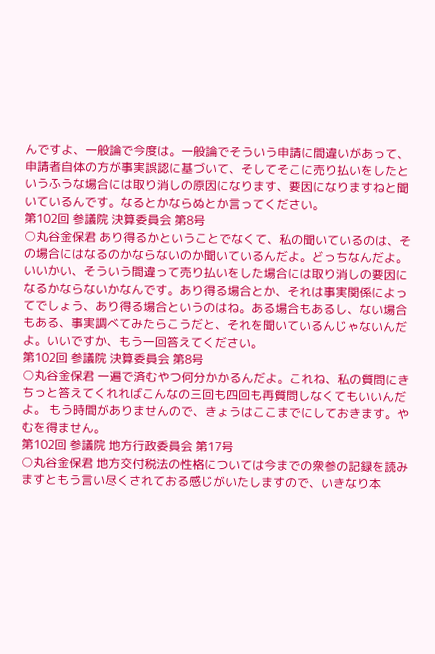んですよ、一般論で今度は。一般論でそういう申請に間違いがあって、申請者自体の方が事実誤認に基づいて、そしてそこに売り払いをしたというふうな場合には取り消しの原因になります、要因になりますねと聞いているんです。なるとかならぬとか言ってください。
第102回 参議院 決算委員会 第8号
○丸谷金保君 あり得るかということでなくて、私の聞いているのは、その場合にはなるのかならないのか聞いているんだよ。どっちなんだよ。いいかい、そういう間違って売り払いをした場合には取り消しの要因になるかならないかなんです。あり得る場合とか、それは事実関係によってでしょう、あり得る場合というのはね。ある場合もあるし、ない場合もある、事実調べてみたらこうだと、それを聞いているんじゃないんだよ。いいですか、もう一回答えてください。
第102回 参議院 決算委員会 第8号
○丸谷金保君 一遍で済むやつ何分かかるんだよ。これね、私の質問にきちっと答えてくれればこんなの三回も四回も再質問しなくてもいいんだよ。 もう時間がありませんので、きょうはここまでにしておきます。やむを得ません。
第102回 参議院 地方行政委員会 第17号
○丸谷金保君 地方交付税法の性格については今までの衆参の記録を読みますともう言い尽くされておる感じがいたしますので、いきなり本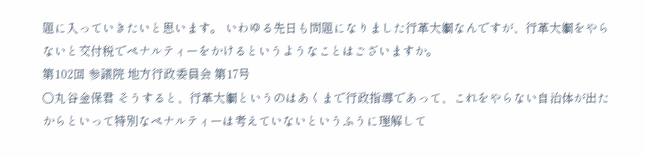題に入っていきたいと思います。 いわゆる先日も問題になりました行革大綱なんですが、行革大綱をやらないと交付税でペナルティーをかけるというようなことはございますか。
第102回 参議院 地方行政委員会 第17号
○丸谷金保君 そうすると、行革大綱というのはあくまで行政指導であって、これをやらない自治体が出たからといって特別なペナルティーは考えていないというふうに理解して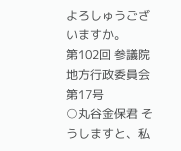よろしゅうございますか。
第102回 参議院 地方行政委員会 第17号
○丸谷金保君 そうしますと、私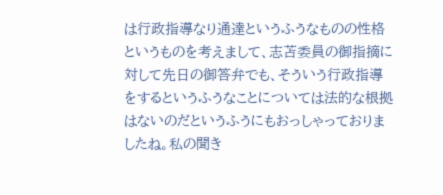は行政指導なり通達というふうなものの性格というものを考えまして、志苫委員の御指摘に対して先日の御答弁でも、そういう行政指導をするというふうなことについては法的な根拠はないのだというふうにもおっしゃっておりましたね。私の聞き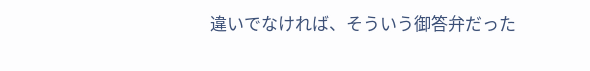違いでなければ、そういう御答弁だった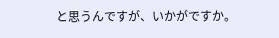と思うんですが、いかがですか。